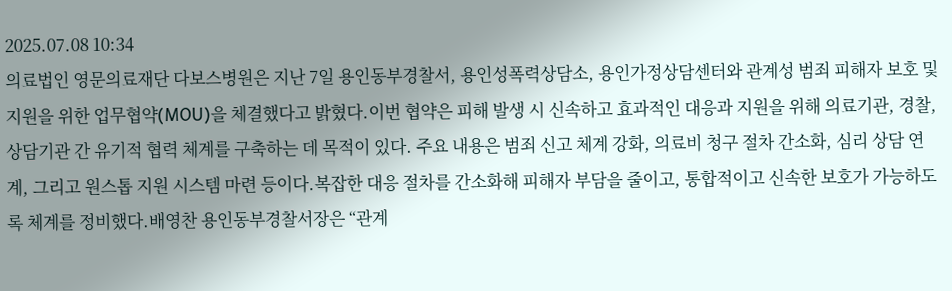2025.07.08 10:34
의료법인 영문의료재단 다보스병원은 지난 7일 용인동부경찰서, 용인성폭력상담소, 용인가정상담센터와 관계성 범죄 피해자 보호 및 지원을 위한 업무협약(MOU)을 체결했다고 밝혔다.이번 협약은 피해 발생 시 신속하고 효과적인 대응과 지원을 위해 의료기관, 경찰, 상담기관 간 유기적 협력 체계를 구축하는 데 목적이 있다. 주요 내용은 범죄 신고 체계 강화, 의료비 청구 절차 간소화, 심리 상담 연계, 그리고 원스톱 지원 시스템 마련 등이다.복잡한 대응 절차를 간소화해 피해자 부담을 줄이고, 통합적이고 신속한 보호가 가능하도록 체계를 정비했다.배영찬 용인동부경찰서장은 “관계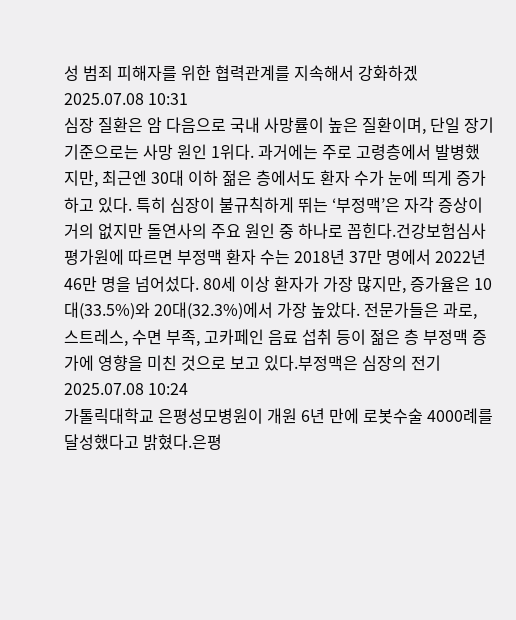성 범죄 피해자를 위한 협력관계를 지속해서 강화하겠2025.07.08 10:31
심장 질환은 암 다음으로 국내 사망률이 높은 질환이며, 단일 장기 기준으로는 사망 원인 1위다. 과거에는 주로 고령층에서 발병했지만, 최근엔 30대 이하 젊은 층에서도 환자 수가 눈에 띄게 증가하고 있다. 특히 심장이 불규칙하게 뛰는 ‘부정맥’은 자각 증상이 거의 없지만 돌연사의 주요 원인 중 하나로 꼽힌다.건강보험심사평가원에 따르면 부정맥 환자 수는 2018년 37만 명에서 2022년 46만 명을 넘어섰다. 80세 이상 환자가 가장 많지만, 증가율은 10대(33.5%)와 20대(32.3%)에서 가장 높았다. 전문가들은 과로, 스트레스, 수면 부족, 고카페인 음료 섭취 등이 젊은 층 부정맥 증가에 영향을 미친 것으로 보고 있다.부정맥은 심장의 전기2025.07.08 10:24
가톨릭대학교 은평성모병원이 개원 6년 만에 로봇수술 4000례를 달성했다고 밝혔다.은평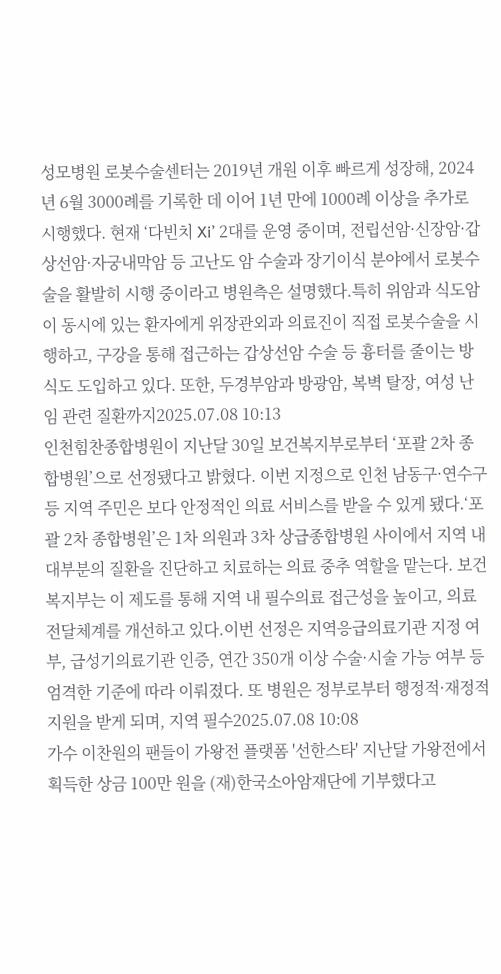성모병원 로봇수술센터는 2019년 개원 이후 빠르게 성장해, 2024년 6월 3000례를 기록한 데 이어 1년 만에 1000례 이상을 추가로 시행했다. 현재 ‘다빈치 Xi’ 2대를 운영 중이며, 전립선암·신장암·갑상선암·자궁내막암 등 고난도 암 수술과 장기이식 분야에서 로봇수술을 활발히 시행 중이라고 병원측은 설명했다.특히 위암과 식도암이 동시에 있는 환자에게 위장관외과 의료진이 직접 로봇수술을 시행하고, 구강을 통해 접근하는 갑상선암 수술 등 흉터를 줄이는 방식도 도입하고 있다. 또한, 두경부암과 방광암, 복벽 탈장, 여성 난임 관련 질환까지2025.07.08 10:13
인천힘찬종합병원이 지난달 30일 보건복지부로부터 ‘포괄 2차 종합병원’으로 선정됐다고 밝혔다. 이번 지정으로 인천 남동구·연수구 등 지역 주민은 보다 안정적인 의료 서비스를 받을 수 있게 됐다.‘포괄 2차 종합병원’은 1차 의원과 3차 상급종합병원 사이에서 지역 내 대부분의 질환을 진단하고 치료하는 의료 중추 역할을 맡는다. 보건복지부는 이 제도를 통해 지역 내 필수의료 접근성을 높이고, 의료 전달체계를 개선하고 있다.이번 선정은 지역응급의료기관 지정 여부, 급성기의료기관 인증, 연간 350개 이상 수술·시술 가능 여부 등 엄격한 기준에 따라 이뤄졌다. 또 병원은 정부로부터 행정적·재정적 지원을 받게 되며, 지역 필수2025.07.08 10:08
가수 이찬원의 팬들이 가왕전 플랫폼 '선한스타' 지난달 가왕전에서 획득한 상금 100만 원을 (재)한국소아암재단에 기부했다고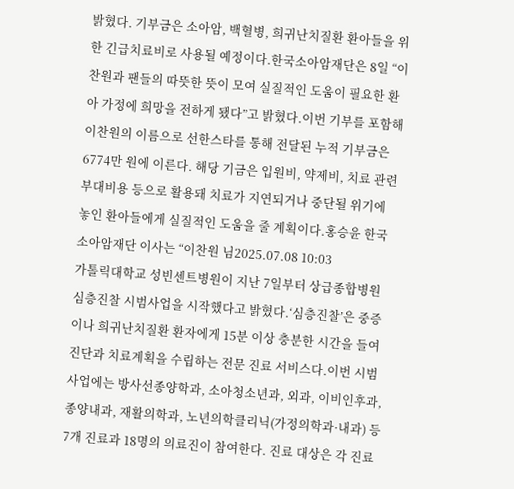밝혔다. 기부금은 소아암, 백혈병, 희귀난치질환 환아들을 위한 긴급치료비로 사용될 예정이다.한국소아암재단은 8일 “이찬원과 팬들의 따뜻한 뜻이 모여 실질적인 도움이 필요한 환아 가정에 희망을 전하게 됐다”고 밝혔다.이번 기부를 포함해 이찬원의 이름으로 선한스타를 통해 전달된 누적 기부금은 6774만 원에 이른다. 해당 기금은 입원비, 약제비, 치료 관련 부대비용 등으로 활용돼 치료가 지연되거나 중단될 위기에 놓인 환아들에게 실질적인 도움을 줄 계획이다.홍승윤 한국소아암재단 이사는 “이찬원 님2025.07.08 10:03
가톨릭대학교 성빈센트병원이 지난 7일부터 상급종합병원 심층진찰 시범사업을 시작했다고 밝혔다.‘심층진찰’은 중증이나 희귀난치질환 환자에게 15분 이상 충분한 시간을 들여 진단과 치료계획을 수립하는 전문 진료 서비스다.이번 시범사업에는 방사선종양학과, 소아청소년과, 외과, 이비인후과, 종양내과, 재활의학과, 노년의학클리닉(가정의학과·내과) 등 7개 진료과 18명의 의료진이 참여한다. 진료 대상은 각 진료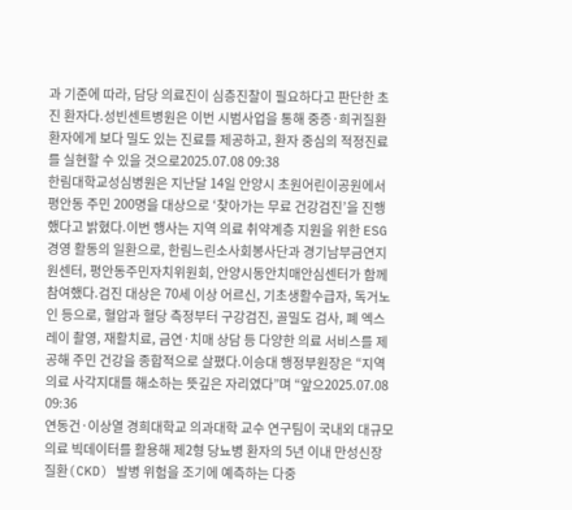과 기준에 따라, 담당 의료진이 심층진찰이 필요하다고 판단한 초진 환자다.성빈센트병원은 이번 시범사업을 통해 중증·희귀질환 환자에게 보다 밀도 있는 진료를 제공하고, 환자 중심의 적정진료를 실현할 수 있을 것으로2025.07.08 09:38
한림대학교성심병원은 지난달 14일 안양시 초원어린이공원에서 평안동 주민 200명을 대상으로 ‘찾아가는 무료 건강검진’을 진행했다고 밝혔다.이번 행사는 지역 의료 취약계층 지원을 위한 ESG 경영 활동의 일환으로, 한림느린소사회봉사단과 경기남부금연지원센터, 평안동주민자치위원회, 안양시동안치매안심센터가 함께 참여했다.검진 대상은 70세 이상 어르신, 기초생활수급자, 독거노인 등으로, 혈압과 혈당 측정부터 구강검진, 골밀도 검사, 폐 엑스레이 촬영, 재활치료, 금연·치매 상담 등 다양한 의료 서비스를 제공해 주민 건강을 종합적으로 살폈다.이승대 행정부원장은 “지역 의료 사각지대를 해소하는 뜻깊은 자리였다”며 “앞으2025.07.08 09:36
연동건·이상열 경희대학교 의과대학 교수 연구팀이 국내외 대규모 의료 빅데이터를 활용해 제2형 당뇨병 환자의 5년 이내 만성신장질환(CKD) 발병 위험을 조기에 예측하는 다중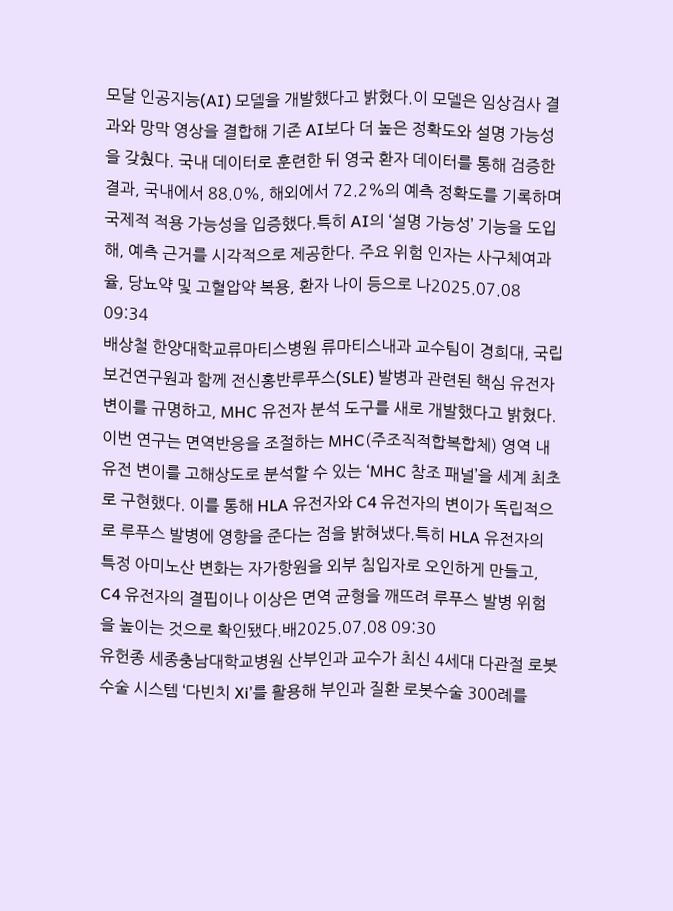모달 인공지능(AI) 모델을 개발했다고 밝혔다.이 모델은 임상검사 결과와 망막 영상을 결합해 기존 AI보다 더 높은 정확도와 설명 가능성을 갖췄다. 국내 데이터로 훈련한 뒤 영국 환자 데이터를 통해 검증한 결과, 국내에서 88.0%, 해외에서 72.2%의 예측 정확도를 기록하며 국제적 적용 가능성을 입증했다.특히 AI의 ‘설명 가능성’ 기능을 도입해, 예측 근거를 시각적으로 제공한다. 주요 위험 인자는 사구체여과율, 당뇨약 및 고혈압약 복용, 환자 나이 등으로 나2025.07.08 09:34
배상철 한양대학교류마티스병원 류마티스내과 교수팀이 경희대, 국립보건연구원과 함께 전신홍반루푸스(SLE) 발병과 관련된 핵심 유전자 변이를 규명하고, MHC 유전자 분석 도구를 새로 개발했다고 밝혔다.이번 연구는 면역반응을 조절하는 MHC(주조직적합복합체) 영역 내 유전 변이를 고해상도로 분석할 수 있는 ‘MHC 참조 패널’을 세계 최초로 구현했다. 이를 통해 HLA 유전자와 C4 유전자의 변이가 독립적으로 루푸스 발병에 영향을 준다는 점을 밝혀냈다.특히 HLA 유전자의 특정 아미노산 변화는 자가항원을 외부 침입자로 오인하게 만들고, C4 유전자의 결핍이나 이상은 면역 균형을 깨뜨려 루푸스 발병 위험을 높이는 것으로 확인됐다.배2025.07.08 09:30
유헌종 세종충남대학교병원 산부인과 교수가 최신 4세대 다관절 로봇수술 시스템 ‘다빈치 Xi’를 활용해 부인과 질환 로봇수술 300례를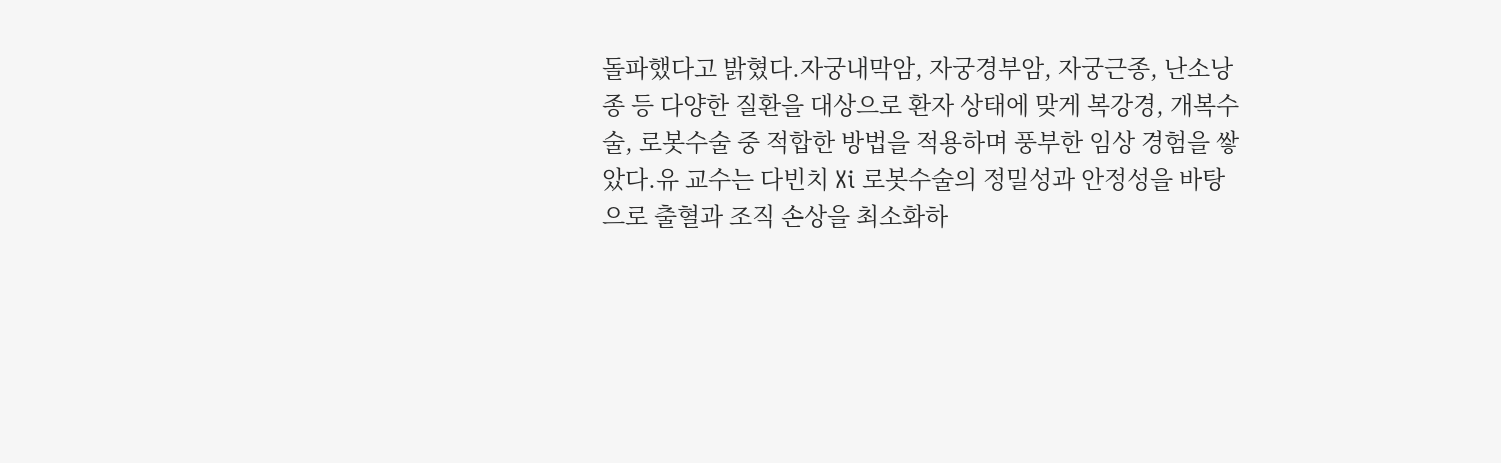돌파했다고 밝혔다.자궁내막암, 자궁경부암, 자궁근종, 난소낭종 등 다양한 질환을 대상으로 환자 상태에 맞게 복강경, 개복수술, 로봇수술 중 적합한 방법을 적용하며 풍부한 임상 경험을 쌓았다.유 교수는 다빈치 Xi 로봇수술의 정밀성과 안정성을 바탕으로 출혈과 조직 손상을 최소화하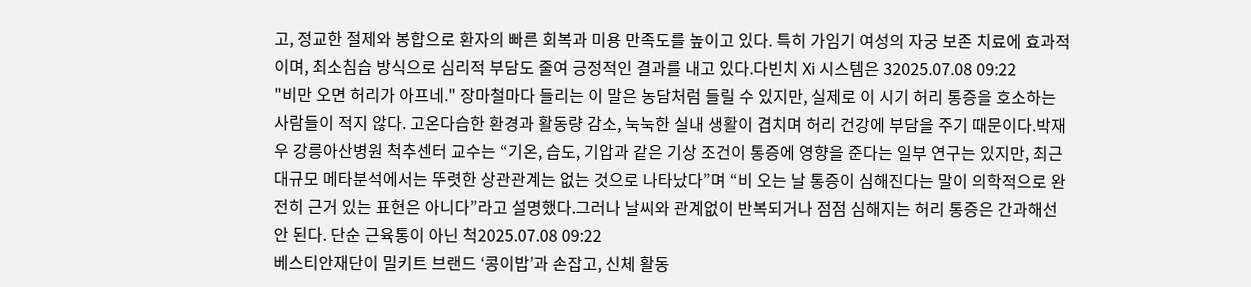고, 정교한 절제와 봉합으로 환자의 빠른 회복과 미용 만족도를 높이고 있다. 특히 가임기 여성의 자궁 보존 치료에 효과적이며, 최소침습 방식으로 심리적 부담도 줄여 긍정적인 결과를 내고 있다.다빈치 Xi 시스템은 32025.07.08 09:22
"비만 오면 허리가 아프네." 장마철마다 들리는 이 말은 농담처럼 들릴 수 있지만, 실제로 이 시기 허리 통증을 호소하는 사람들이 적지 않다. 고온다습한 환경과 활동량 감소, 눅눅한 실내 생활이 겹치며 허리 건강에 부담을 주기 때문이다.박재우 강릉아산병원 척추센터 교수는 “기온, 습도, 기압과 같은 기상 조건이 통증에 영향을 준다는 일부 연구는 있지만, 최근 대규모 메타분석에서는 뚜렷한 상관관계는 없는 것으로 나타났다”며 “비 오는 날 통증이 심해진다는 말이 의학적으로 완전히 근거 있는 표현은 아니다”라고 설명했다.그러나 날씨와 관계없이 반복되거나 점점 심해지는 허리 통증은 간과해선 안 된다. 단순 근육통이 아닌 척2025.07.08 09:22
베스티안재단이 밀키트 브랜드 ‘콩이밥’과 손잡고, 신체 활동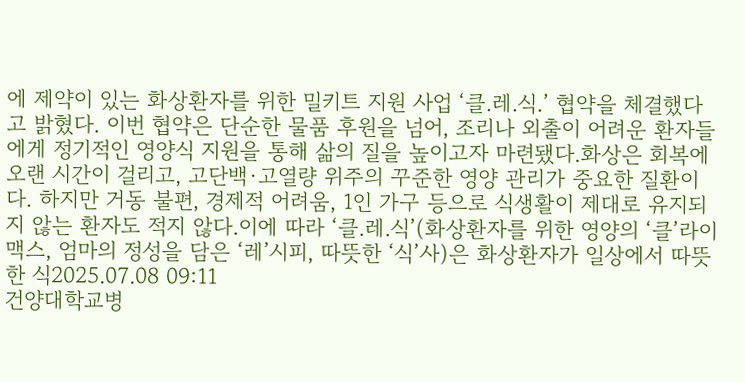에 제약이 있는 화상환자를 위한 밀키트 지원 사업 ‘클.레.식.’ 협약을 체결했다고 밝혔다. 이번 협약은 단순한 물품 후원을 넘어, 조리나 외출이 어려운 환자들에게 정기적인 영양식 지원을 통해 삶의 질을 높이고자 마련됐다.화상은 회복에 오랜 시간이 걸리고, 고단백·고열량 위주의 꾸준한 영양 관리가 중요한 질환이다. 하지만 거동 불편, 경제적 어려움, 1인 가구 등으로 식생활이 제대로 유지되지 않는 환자도 적지 않다.이에 따라 ‘클.레.식’(화상환자를 위한 영양의 ‘클’라이맥스, 엄마의 정성을 담은 ‘레’시피, 따뜻한 ‘식’사)은 화상환자가 일상에서 따뜻한 식2025.07.08 09:11
건양대학교병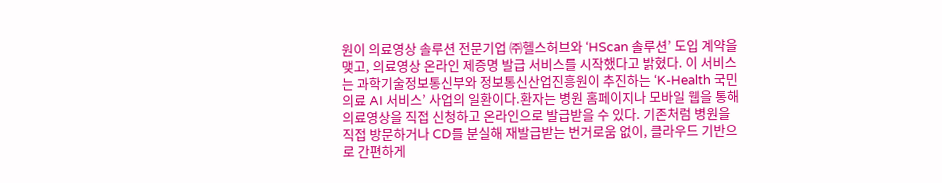원이 의료영상 솔루션 전문기업 ㈜헬스허브와 ‘HScan 솔루션’ 도입 계약을 맺고, 의료영상 온라인 제증명 발급 서비스를 시작했다고 밝혔다. 이 서비스는 과학기술정보통신부와 정보통신산업진흥원이 추진하는 ‘K-Health 국민의료 AI 서비스’ 사업의 일환이다.환자는 병원 홈페이지나 모바일 웹을 통해 의료영상을 직접 신청하고 온라인으로 발급받을 수 있다. 기존처럼 병원을 직접 방문하거나 CD를 분실해 재발급받는 번거로움 없이, 클라우드 기반으로 간편하게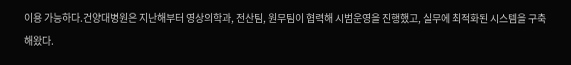이용 가능하다.건양대병원은 지난해부터 영상의학과, 전산팀, 원무팀이 협력해 시범운영을 진행했고, 실무에 최적화된 시스템을 구축해왔다.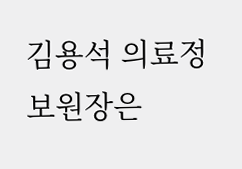김용석 의료정보원장은